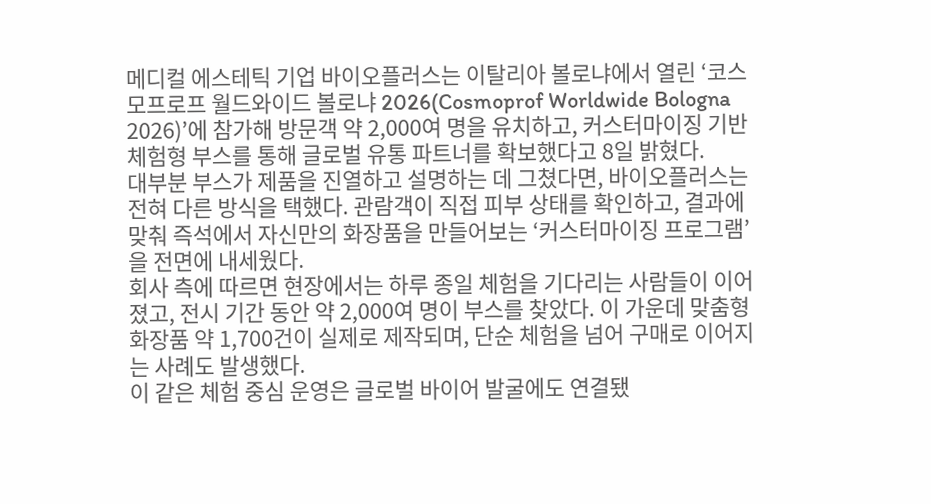메디컬 에스테틱 기업 바이오플러스는 이탈리아 볼로냐에서 열린 ‘코스모프로프 월드와이드 볼로냐 2026(Cosmoprof Worldwide Bologna 2026)’에 참가해 방문객 약 2,000여 명을 유치하고, 커스터마이징 기반 체험형 부스를 통해 글로벌 유통 파트너를 확보했다고 8일 밝혔다.
대부분 부스가 제품을 진열하고 설명하는 데 그쳤다면, 바이오플러스는 전혀 다른 방식을 택했다. 관람객이 직접 피부 상태를 확인하고, 결과에 맞춰 즉석에서 자신만의 화장품을 만들어보는 ‘커스터마이징 프로그램’을 전면에 내세웠다.
회사 측에 따르면 현장에서는 하루 종일 체험을 기다리는 사람들이 이어졌고, 전시 기간 동안 약 2,000여 명이 부스를 찾았다. 이 가운데 맞춤형 화장품 약 1,700건이 실제로 제작되며, 단순 체험을 넘어 구매로 이어지는 사례도 발생했다.
이 같은 체험 중심 운영은 글로벌 바이어 발굴에도 연결됐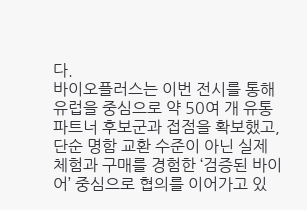다.
바이오플러스는 이번 전시를 통해 유럽을 중심으로 약 50여 개 유통 파트너 후보군과 접점을 확보했고, 단순 명함 교환 수준이 아닌 실제 체험과 구매를 경험한 ‘검증된 바이어’ 중심으로 협의를 이어가고 있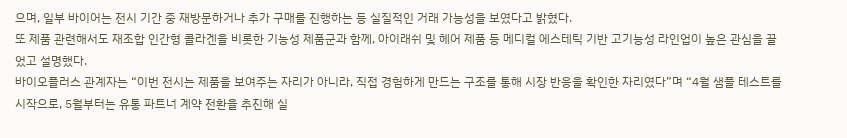으며, 일부 바이어는 전시 기간 중 재방문하거나 추가 구매를 진행하는 등 실질적인 거래 가능성을 보였다고 밝혔다.
또 제품 관련해서도 재조합 인간형 콜라겐을 비롯한 기능성 제품군과 함께, 아이래쉬 및 헤어 제품 등 메디컬 에스테틱 기반 고기능성 라인업이 높은 관심을 끌었고 설명했다.
바이오플러스 관계자는 “이번 전시는 제품을 보여주는 자리가 아니라, 직접 경험하게 만드는 구조를 통해 시장 반응을 확인한 자리였다”며 “4월 샘플 테스트를 시작으로, 5월부터는 유통 파트너 계약 전환을 추진해 실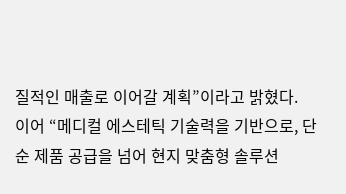질적인 매출로 이어갈 계획”이라고 밝혔다.
이어 “메디컬 에스테틱 기술력을 기반으로, 단순 제품 공급을 넘어 현지 맞춤형 솔루션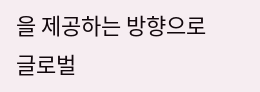을 제공하는 방향으로 글로벌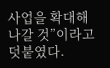사업을 확대해 나갈 것”이라고 덧붙였다.